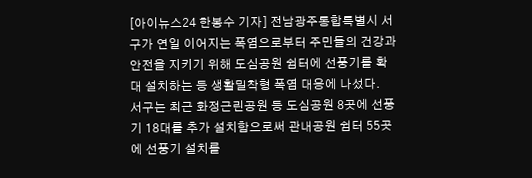[아이뉴스24 한봉수 기자] 전남광주통합특별시 서구가 연일 이어지는 폭염으로부터 주민들의 건강과 안전을 지키기 위해 도심공원 쉼터에 선풍기를 확대 설치하는 등 생활밀착형 폭염 대응에 나섰다.
서구는 최근 화정근린공원 등 도심공원 8곳에 선풍기 18대를 추가 설치함으로써 관내공원 쉼터 55곳에 선풍기 설치를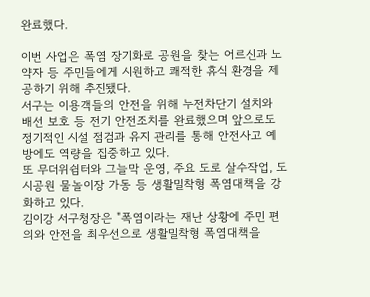완료했다.

이번 사업은 폭염 장기화로 공원을 찾는 어르신과 노약자 등 주민들에게 시원하고 쾌적한 휴식 환경을 제공하기 위해 추진됐다.
서구는 이용객들의 안전을 위해 누전차단기 설치와 배선 보호 등 전기 안전조치를 완료했으며 앞으로도 정기적인 시설 점검과 유지 관리를 통해 안전사고 예방에도 역량을 집중하고 있다.
또 무더위쉼터와 그늘막 운영, 주요 도로 살수작업, 도시공원 물놀이장 가동 등 생활밀착형 폭염대책을 강화하고 있다.
김이강 서구청장은 "폭염이라는 재난 상황에 주민 편의와 안전을 최우선으로 생활밀착형 폭염대책을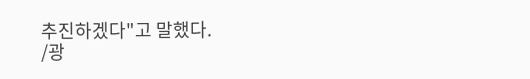추진하겠다"고 말했다.
/광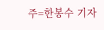주=한봉수 기자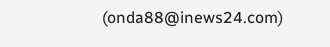(onda88@inews24.com)